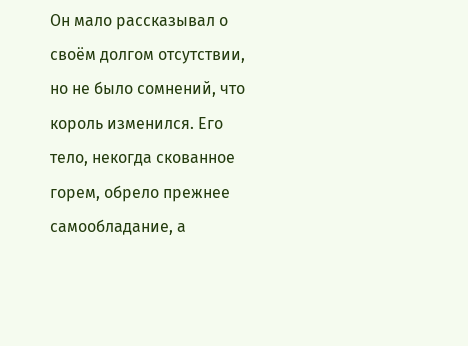Он мало рассказывал о своём долгом отсутствии, но не было сомнений, что король изменился. Его тело, некогда скованное горем, обрело прежнее самообладание, а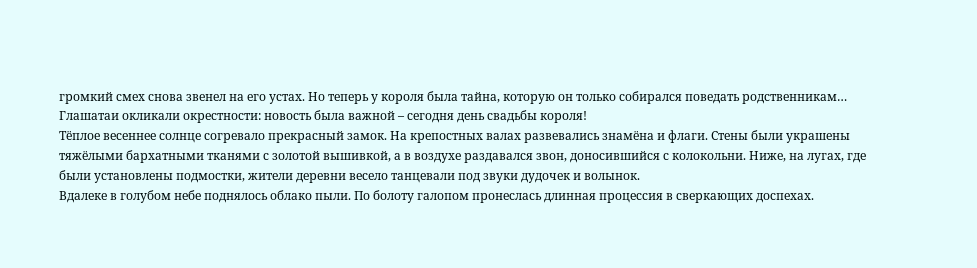громкий смех снова звенел на его устах. Но теперь у короля была тайна, которую он только собирался поведать родственникам…
Глашатаи окликали окрестности: новость была важной – сегодня день свадьбы короля!
Тёплое весеннее солнце согревало прекрасный замок. На крепостных валах развевались знамёна и флаги. Стены были украшены тяжёлыми бархатными тканями с золотой вышивкой, а в воздухе раздавался звон, доносившийся с колокольни. Ниже, на лугах, где были установлены подмостки, жители деревни весело танцевали под звуки дудочек и волынок.
Вдалеке в голубом небе поднялось облако пыли. По болоту галопом пронеслась длинная процессия в сверкающих доспехах.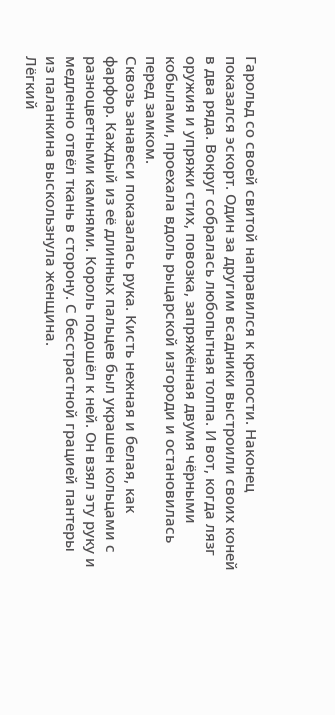Гарольд со своей свитой направился к крепости. Наконец показался эскорт. Один за другим всадники выстроили своих коней в два ряда. Вокруг собралась любопытная толпа. И вот, когда лязг оружия и упряжи стих, повозка, запряжённая двумя чёрными кобылами, проехала вдоль рыцарской изгороди и остановилась перед замком.
Сквозь занавеси показалась рука. Кисть нежная и белая, как фарфор. Каждый из её длинных пальцев был украшен кольцами с разноцветными камнями. Король подошёл к ней. Он взял эту руку и медленно отвёл ткань в сторону. С бесстрастной грацией пантеры из паланкина выскользнула женщина.
Лёгкий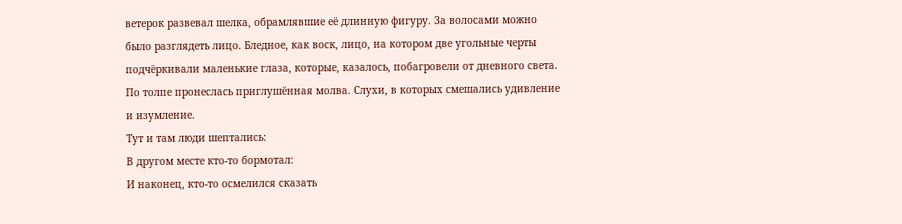ветерок развевал шелка, обрамлявшие её длинную фигуру. За волосами можно было разглядеть лицо. Бледное, как воск, лицо, на котором две угольные черты подчёркивали маленькие глаза, которые, казалось, побагровели от дневного света.
По толпе пронеслась приглушённая молва. Слухи, в которых смешались удивление и изумление.
Тут и там люди шептались:
В другом месте кто-то бормотал:
И наконец, кто-то осмелился сказать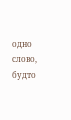одно слово, будто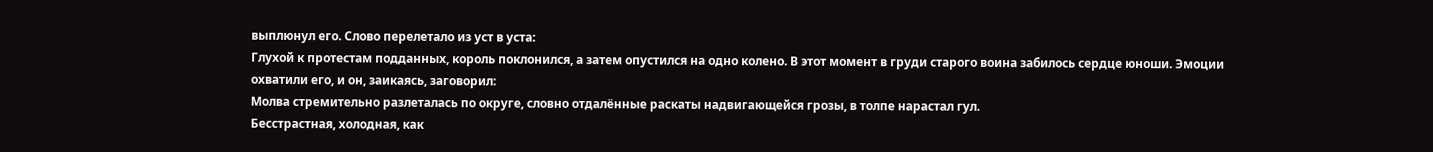выплюнул его. Слово перелетало из уст в уста:
Глухой к протестам подданных, король поклонился, а затем опустился на одно колено. В этот момент в груди старого воина забилось сердце юноши. Эмоции охватили его, и он, заикаясь, заговорил:
Молва стремительно разлеталась по округе, словно отдалённые раскаты надвигающейся грозы, в толпе нарастал гул.
Бесстрастная, холодная, как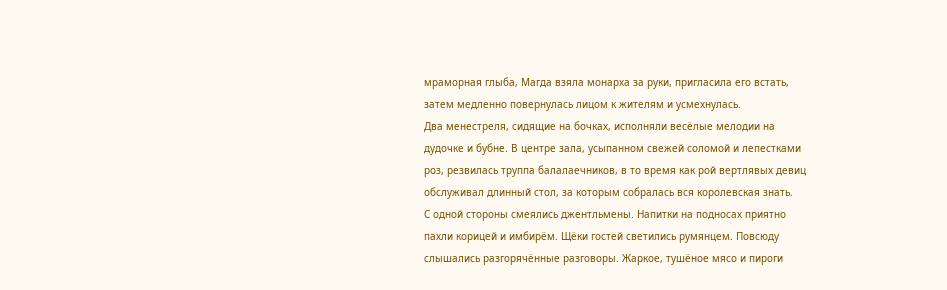мраморная глыба, Магда взяла монарха за руки, пригласила его встать, затем медленно повернулась лицом к жителям и усмехнулась.
Два менестреля, сидящие на бочках, исполняли весёлые мелодии на дудочке и бубне. В центре зала, усыпанном свежей соломой и лепестками роз, резвилась труппа балалаечников, в то время как рой вертлявых девиц обслуживал длинный стол, за которым собралась вся королевская знать.
С одной стороны смеялись джентльмены. Напитки на подносах приятно пахли корицей и имбирём. Щёки гостей светились румянцем. Повсюду слышались разгорячённые разговоры. Жаркое, тушёное мясо и пироги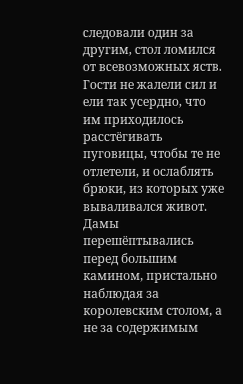следовали один за другим, стол ломился от всевозможных яств. Гости не жалели сил и ели так усердно, что им приходилось расстёгивать пуговицы, чтобы те не отлетели, и ослаблять брюки, из которых уже вываливался живот.
Дамы перешёптывались перед большим камином, пристально наблюдая за королевским столом, а не за содержимым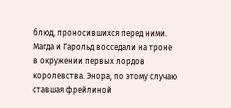блюд, проносившихся перед ними.
Магда и Гарольд восседали на троне в окружении первых лордов королевства. Энора, по этому случаю ставшая фрейлиной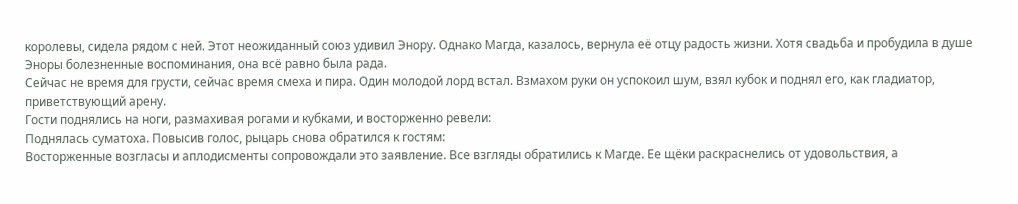королевы, сидела рядом с ней. Этот неожиданный союз удивил Энору. Однако Магда, казалось, вернула её отцу радость жизни. Хотя свадьба и пробудила в душе Эноры болезненные воспоминания, она всё равно была рада.
Сейчас не время для грусти, сейчас время смеха и пира. Один молодой лорд встал. Взмахом руки он успокоил шум, взял кубок и поднял его, как гладиатор, приветствующий арену.
Гости поднялись на ноги, размахивая рогами и кубками, и восторженно ревели:
Поднялась суматоха. Повысив голос, рыцарь снова обратился к гостям:
Восторженные возгласы и аплодисменты сопровождали это заявление. Все взгляды обратились к Магде. Ее щёки раскраснелись от удовольствия, а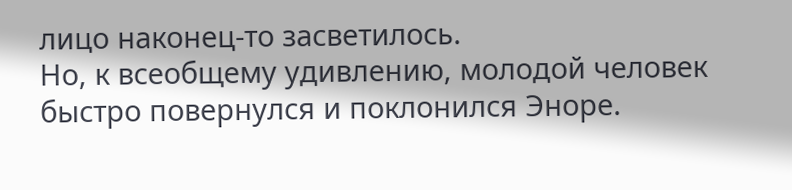лицо наконец-то засветилось.
Но, к всеобщему удивлению, молодой человек быстро повернулся и поклонился Эноре.